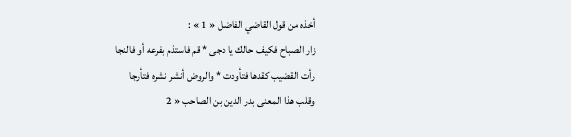أخذه من قول القاضي الفاضل « 1 » :
زار الصباح فكيف حالك يا دجى * قم فاستذم بفرعه أو فالنجا
رأت القضيب كقدها فتأودت * والروض أنشر نشره فتأرجا
وقلب هذا المعنى بدر الدين بن الصاحب « 2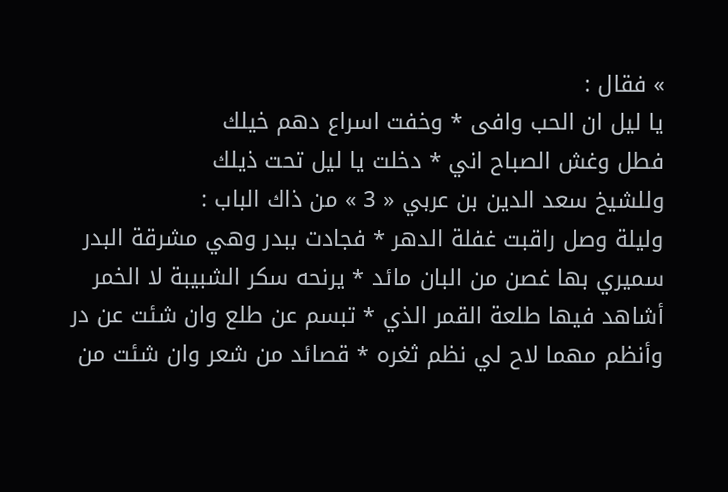» فقال :
يا ليل ان الحب وافى * وخفت اسراع دهم خيلك
فطل وغش الصباح اني * دخلت يا ليل تحت ذيلك
وللشيخ سعد الدين بن عربي « 3 » من ذاك الباب :
وليلة وصل راقبت غفلة الدهر * فجادت ببدر وهي مشرقة البدر
سميري بها غصن من البان مائد * يرنحه سكر الشبيبة لا الخمر
أشاهد فيها طلعة القمر الذي * تبسم عن طلع وان شئت عن در
وأنظم مهما لاح لي نظم ثغره * قصائد من شعر وان شئت من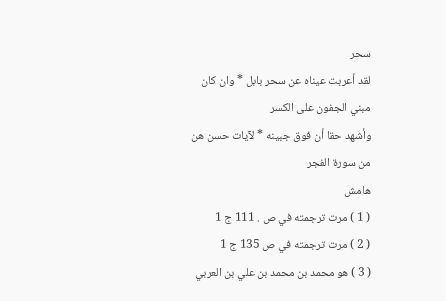سحر
لقد أعربت عيناه عن سحر بابل * وان كان مبني الجفون على الكسر
وأشهد حقا أن فوق جبينه * لآيات حسن هن من سورة الفجر
هامش
( 1 ) مرت ترجمته في ص . 111 ج 1
( 2 ) مرت ترجمته في ص 135 ج 1
( 3 ) هو محمد بن محمد بن علي بن العربي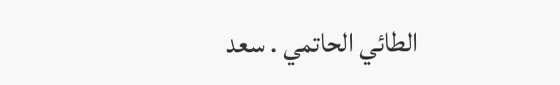الطائي الحاتمي . سعد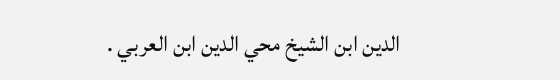الدين ابن الشيخ محي الدين ابن العربي .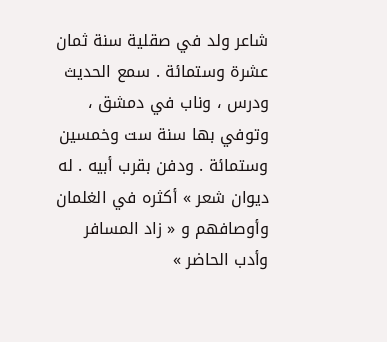شاعر ولد في صقلية سنة ثمان عشرة وستمائة . سمع الحديث ودرس ، وناب في دمشق ، وتوفي بها سنة ست وخمسين وستمائة . ودفن بقرب أبيه . له ديوان شعر » أكثره في الغلمان وأوصافهم و « زاد المسافر وأدب الحاضر »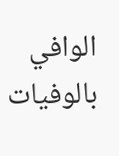الوافي بالوفيات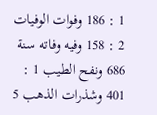1 : 186 وفوات الوفيات 2 : 158 وفيه وفاته سنة 686 ونفح الطيب 1 : 401 وشذرات الذهب 5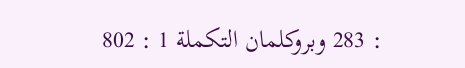: 283 وبروكلمان التكملة 1 : 802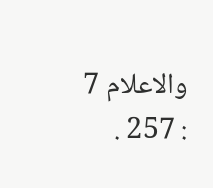والاعلام 7 : 257 .